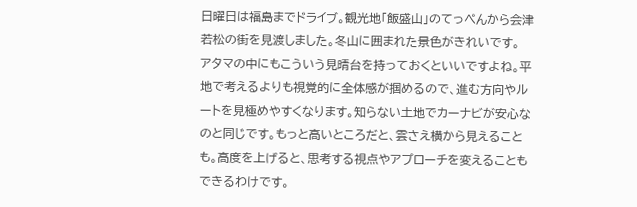日曜日は福島までドライブ。観光地「飯盛山」のてっぺんから会津若松の街を見渡しました。冬山に囲まれた景色がきれいです。
アタマの中にもこういう見晴台を持っておくといいですよね。平地で考えるよりも視覚的に全体感が掴めるので、進む方向やルートを見極めやすくなります。知らない土地でカーナビが安心なのと同じです。もっと高いところだと、雲さえ横から見えることも。高度を上げると、思考する視点やアプローチを変えることもできるわけです。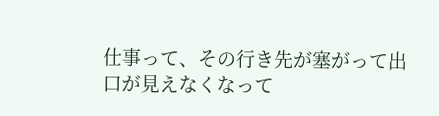仕事って、その行き先が塞がって出口が見えなくなって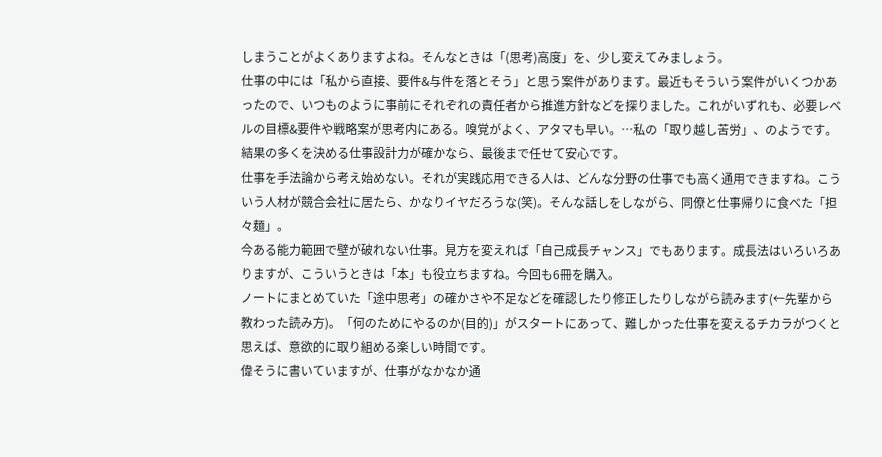しまうことがよくありますよね。そんなときは「(思考)高度」を、少し変えてみましょう。
仕事の中には「私から直接、要件&与件を落とそう」と思う案件があります。最近もそういう案件がいくつかあったので、いつものように事前にそれぞれの責任者から推進方針などを探りました。これがいずれも、必要レベルの目標&要件や戦略案が思考内にある。嗅覚がよく、アタマも早い。…私の「取り越し苦労」、のようです。結果の多くを決める仕事設計力が確かなら、最後まで任せて安心です。
仕事を手法論から考え始めない。それが実践応用できる人は、どんな分野の仕事でも高く通用できますね。こういう人材が競合会社に居たら、かなりイヤだろうな(笑)。そんな話しをしながら、同僚と仕事帰りに食べた「担々麺」。
今ある能力範囲で壁が破れない仕事。見方を変えれば「自己成長チャンス」でもあります。成長法はいろいろありますが、こういうときは「本」も役立ちますね。今回も6冊を購入。
ノートにまとめていた「途中思考」の確かさや不足などを確認したり修正したりしながら読みます(←先輩から教わった読み方)。「何のためにやるのか(目的)」がスタートにあって、難しかった仕事を変えるチカラがつくと思えば、意欲的に取り組める楽しい時間です。
偉そうに書いていますが、仕事がなかなか通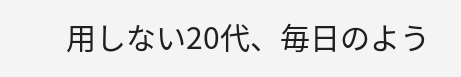用しない20代、毎日のよう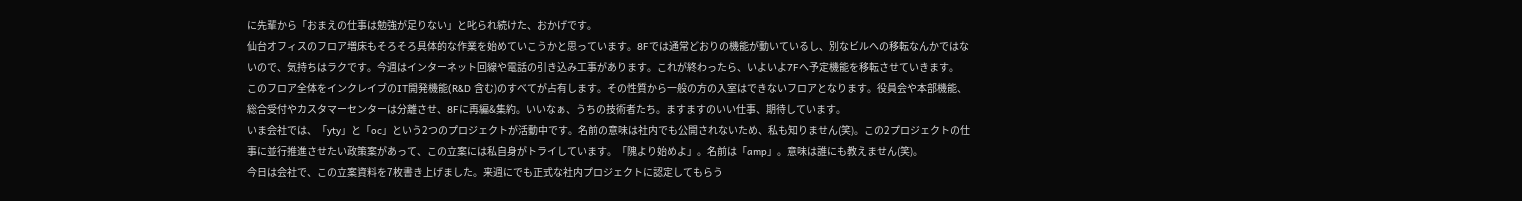に先輩から「おまえの仕事は勉強が足りない」と叱られ続けた、おかげです。
仙台オフィスのフロア増床もそろそろ具体的な作業を始めていこうかと思っています。8Fでは通常どおりの機能が動いているし、別なビルへの移転なんかではないので、気持ちはラクです。今週はインターネット回線や電話の引き込み工事があります。これが終わったら、いよいよ7Fへ予定機能を移転させていきます。
このフロア全体をインクレイブのIT開発機能(R&D 含む)のすべてが占有します。その性質から一般の方の入室はできないフロアとなります。役員会や本部機能、総合受付やカスタマーセンターは分離させ、8Fに再編&集約。いいなぁ、うちの技術者たち。ますますのいい仕事、期待しています。
いま会社では、「yty」と「oc」という2つのプロジェクトが活動中です。名前の意味は社内でも公開されないため、私も知りません(笑)。この2プロジェクトの仕事に並行推進させたい政策案があって、この立案には私自身がトライしています。「隗より始めよ」。名前は「amp」。意味は誰にも教えません(笑)。
今日は会社で、この立案資料を7枚書き上げました。来週にでも正式な社内プロジェクトに認定してもらう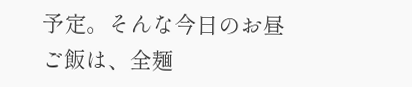予定。そんな今日のお昼ご飯は、全麺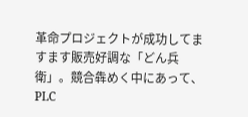革命プロジェクトが成功してますます販売好調な「どん兵衛」。競合犇めく中にあって、PLC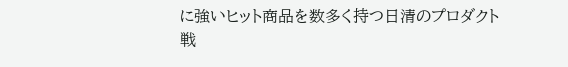に強いヒット商品を数多く持つ日清のプロダクト戦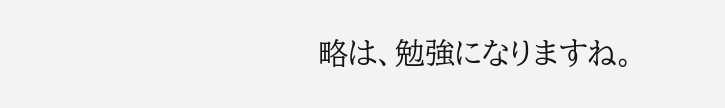略は、勉強になりますね。